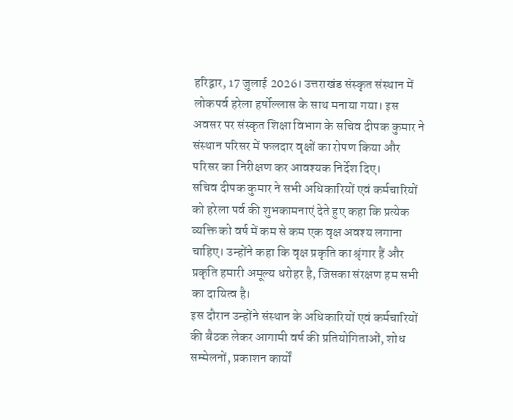हरिद्वार, 17 जुलाई 2026। उत्तराखंड संस्कृत संस्थान में लोकपर्व हरेला हर्षोल्लास के साथ मनाया गया। इस अवसर पर संस्कृत शिक्षा विभाग के सचिव दीपक कुमार ने संस्थान परिसर में फलदार वृक्षों का रोपण किया और परिसर का निरीक्षण कर आवश्यक निर्देश दिए।
सचिव दीपक कुमार ने सभी अधिकारियों एवं कर्मचारियों को हरेला पर्व की शुभकामनाएं देते हुए कहा कि प्रत्येक व्यक्ति को वर्ष में कम से कम एक वृक्ष अवश्य लगाना चाहिए। उन्होंने कहा कि वृक्ष प्रकृति का श्रृंगार हैं और प्रकृति हमारी अमूल्य धरोहर है, जिसका संरक्षण हम सभी का दायित्व है।
इस दौरान उन्होंने संस्थान के अधिकारियों एवं कर्मचारियों की बैठक लेकर आगामी वर्ष की प्रतियोगिताओं, शोध सम्मेलनों, प्रकाशन कार्यों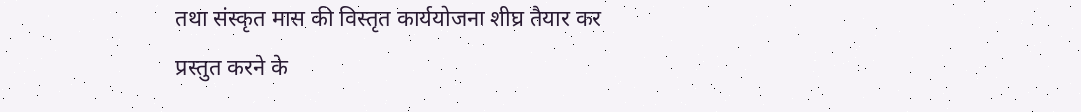तथा संस्कृत मास की विस्तृत कार्ययोजना शीघ्र तैयार कर प्रस्तुत करने के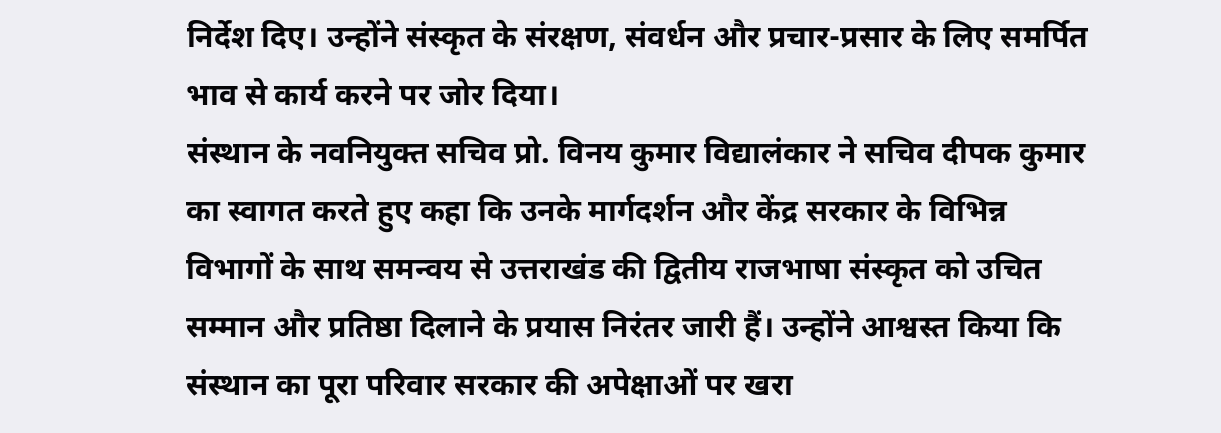निर्देश दिए। उन्होंने संस्कृत के संरक्षण, संवर्धन और प्रचार-प्रसार के लिए समर्पित भाव से कार्य करने पर जोर दिया।
संस्थान के नवनियुक्त सचिव प्रो. विनय कुमार विद्यालंकार ने सचिव दीपक कुमार का स्वागत करते हुए कहा कि उनके मार्गदर्शन और केंद्र सरकार के विभिन्न विभागों के साथ समन्वय से उत्तराखंड की द्वितीय राजभाषा संस्कृत को उचित सम्मान और प्रतिष्ठा दिलाने के प्रयास निरंतर जारी हैं। उन्होंने आश्वस्त किया कि संस्थान का पूरा परिवार सरकार की अपेक्षाओं पर खरा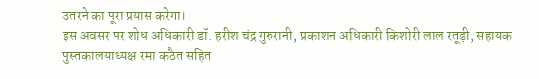उतरने का पूरा प्रयास करेगा।
इस अवसर पर शोध अधिकारी डॉ. हरीश चंद्र गुरुरानी, प्रकाशन अधिकारी किशोरी लाल रतूड़ी, सहायक पुस्तकालयाध्यक्ष रमा कठैत सहित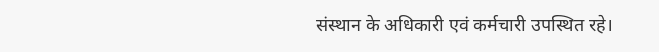संस्थान के अधिकारी एवं कर्मचारी उपस्थित रहे।